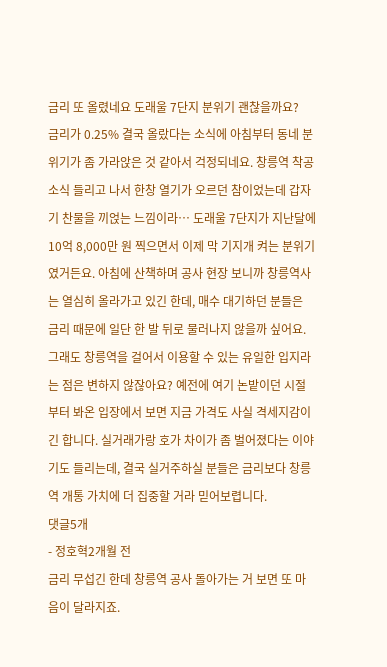금리 또 올렸네요 도래울 7단지 분위기 괜찮을까요?
금리가 0.25% 결국 올랐다는 소식에 아침부터 동네 분위기가 좀 가라앉은 것 같아서 걱정되네요. 창릉역 착공 소식 들리고 나서 한창 열기가 오르던 참이었는데 갑자기 찬물을 끼얹는 느낌이라… 도래울 7단지가 지난달에 10억 8,000만 원 찍으면서 이제 막 기지개 켜는 분위기였거든요. 아침에 산책하며 공사 현장 보니까 창릉역사는 열심히 올라가고 있긴 한데, 매수 대기하던 분들은 금리 때문에 일단 한 발 뒤로 물러나지 않을까 싶어요. 그래도 창릉역을 걸어서 이용할 수 있는 유일한 입지라는 점은 변하지 않잖아요? 예전에 여기 논밭이던 시절부터 봐온 입장에서 보면 지금 가격도 사실 격세지감이긴 합니다. 실거래가랑 호가 차이가 좀 벌어졌다는 이야기도 들리는데, 결국 실거주하실 분들은 금리보다 창릉역 개통 가치에 더 집중할 거라 믿어보렵니다.
댓글5개
- 정호혁2개월 전
금리 무섭긴 한데 창릉역 공사 돌아가는 거 보면 또 마음이 달라지죠.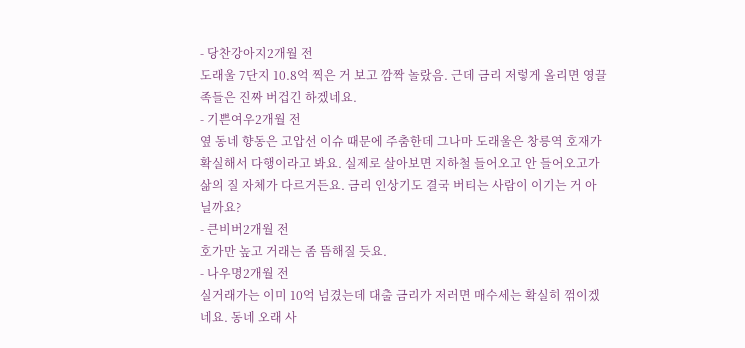- 당찬강아지2개월 전
도래울 7단지 10.8억 찍은 거 보고 깜짝 놀랐음. 근데 금리 저렇게 올리면 영끌족들은 진짜 버겁긴 하겠네요.
- 기쁜여우2개월 전
옆 동네 향동은 고압선 이슈 때문에 주춤한데 그나마 도래울은 창릉역 호재가 확실해서 다행이라고 봐요. 실제로 살아보면 지하철 들어오고 안 들어오고가 삶의 질 자체가 다르거든요. 금리 인상기도 결국 버티는 사람이 이기는 거 아닐까요?
- 큰비버2개월 전
호가만 높고 거래는 좀 뜸해질 듯요.
- 나우명2개월 전
실거래가는 이미 10억 넘겼는데 대출 금리가 저러면 매수세는 확실히 꺾이겠네요. 동네 오래 사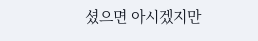셨으면 아시겠지만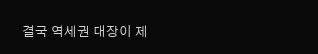결국 역세권 대장이 제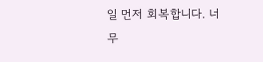일 먼저 회복합니다. 너무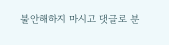불안해하지 마시고 댓글로 분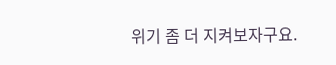위기 좀 더 지켜보자구요.